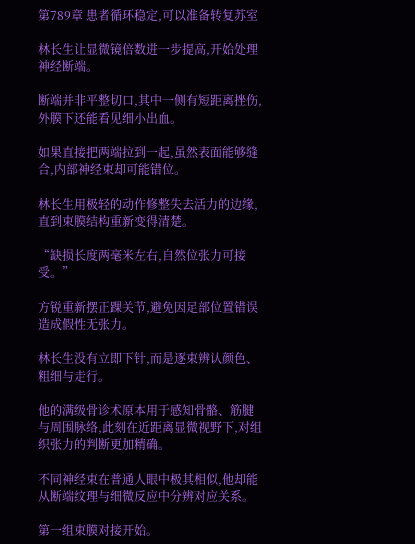第789章 患者循环稳定,可以准备转复苏室

林长生让显微镜倍数进一步提高,开始处理神经断端。

断端并非平整切口,其中一侧有短距离挫伤,外膜下还能看见细小出血。

如果直接把两端拉到一起,虽然表面能够缝合,内部神经束却可能错位。

林长生用极轻的动作修整失去活力的边缘,直到束膜结构重新变得清楚。

“缺损长度两毫米左右,自然位张力可接受。”

方锐重新摆正踝关节,避免因足部位置错误造成假性无张力。

林长生没有立即下针,而是逐束辨认颜色、粗细与走行。

他的满级骨诊术原本用于感知骨骼、筋腱与周围脉络,此刻在近距离显微视野下,对组织张力的判断更加精确。

不同神经束在普通人眼中极其相似,他却能从断端纹理与细微反应中分辨对应关系。

第一组束膜对接开始。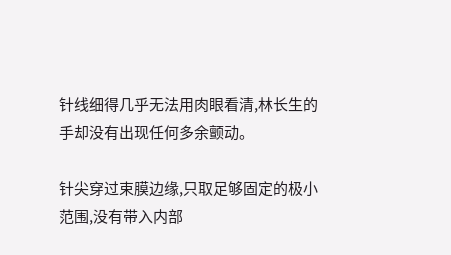针线细得几乎无法用肉眼看清,林长生的手却没有出现任何多余颤动。

针尖穿过束膜边缘,只取足够固定的极小范围,没有带入内部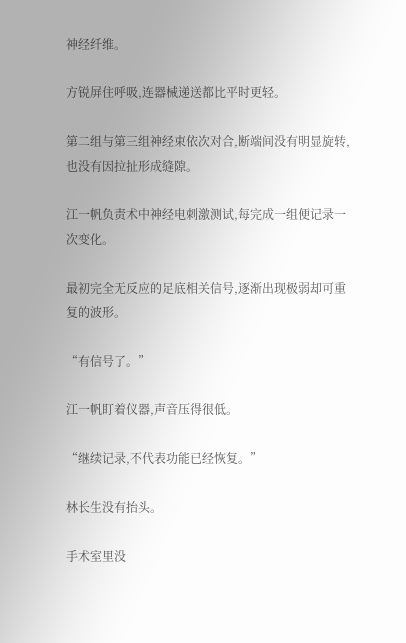神经纤维。

方锐屏住呼吸,连器械递送都比平时更轻。

第二组与第三组神经束依次对合,断端间没有明显旋转,也没有因拉扯形成缝隙。

江一帆负责术中神经电刺激测试,每完成一组便记录一次变化。

最初完全无反应的足底相关信号,逐渐出现极弱却可重复的波形。

“有信号了。”

江一帆盯着仪器,声音压得很低。

“继续记录,不代表功能已经恢复。”

林长生没有抬头。

手术室里没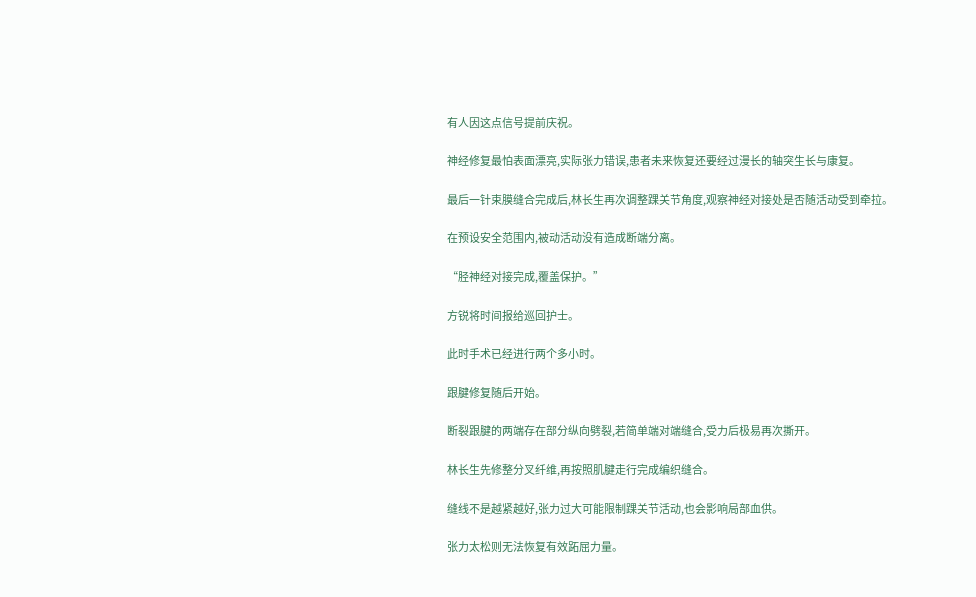有人因这点信号提前庆祝。

神经修复最怕表面漂亮,实际张力错误,患者未来恢复还要经过漫长的轴突生长与康复。

最后一针束膜缝合完成后,林长生再次调整踝关节角度,观察神经对接处是否随活动受到牵拉。

在预设安全范围内,被动活动没有造成断端分离。

“胫神经对接完成,覆盖保护。”

方锐将时间报给巡回护士。

此时手术已经进行两个多小时。

跟腱修复随后开始。

断裂跟腱的两端存在部分纵向劈裂,若简单端对端缝合,受力后极易再次撕开。

林长生先修整分叉纤维,再按照肌腱走行完成编织缝合。

缝线不是越紧越好,张力过大可能限制踝关节活动,也会影响局部血供。

张力太松则无法恢复有效跖屈力量。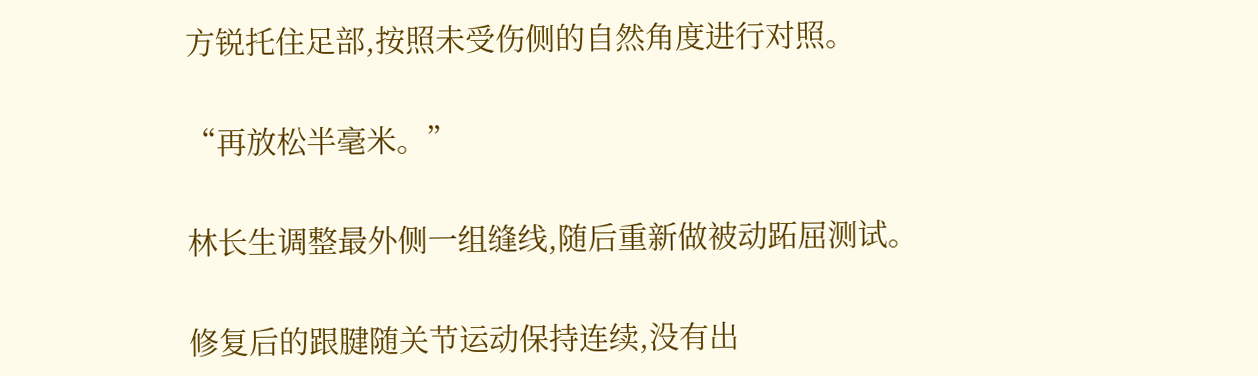方锐托住足部,按照未受伤侧的自然角度进行对照。

“再放松半毫米。”

林长生调整最外侧一组缝线,随后重新做被动跖屈测试。

修复后的跟腱随关节运动保持连续,没有出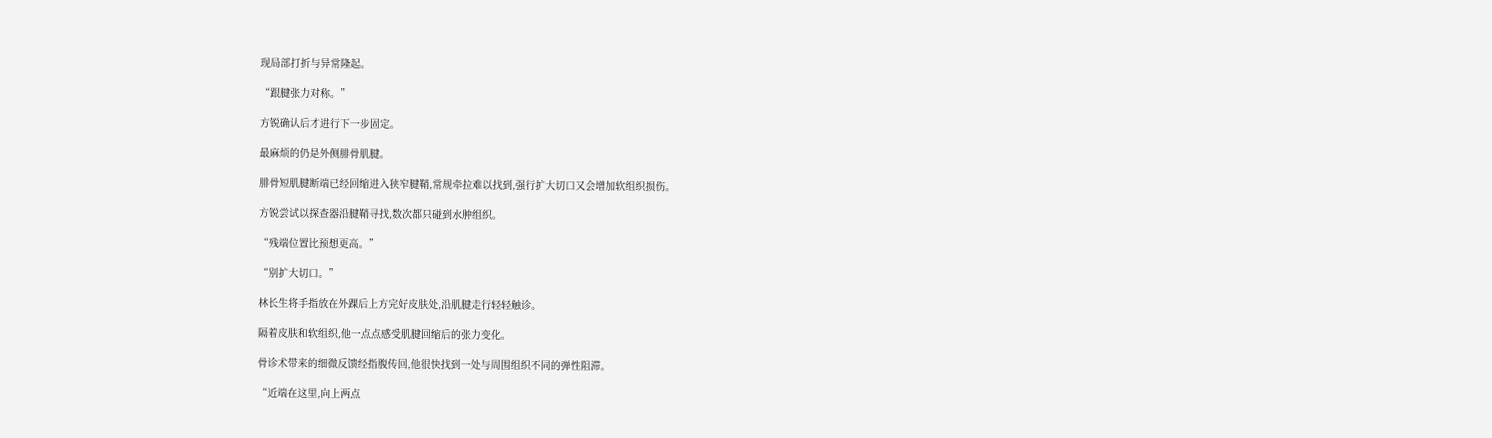现局部打折与异常隆起。

“跟腱张力对称。”

方锐确认后才进行下一步固定。

最麻烦的仍是外侧腓骨肌腱。

腓骨短肌腱断端已经回缩进入狭窄腱鞘,常规牵拉难以找到,强行扩大切口又会增加软组织损伤。

方锐尝试以探查器沿腱鞘寻找,数次都只碰到水肿组织。

“残端位置比预想更高。”

“别扩大切口。”

林长生将手指放在外踝后上方完好皮肤处,沿肌腱走行轻轻触诊。

隔着皮肤和软组织,他一点点感受肌腱回缩后的张力变化。

骨诊术带来的细微反馈经指腹传回,他很快找到一处与周围组织不同的弹性阻滞。

“近端在这里,向上两点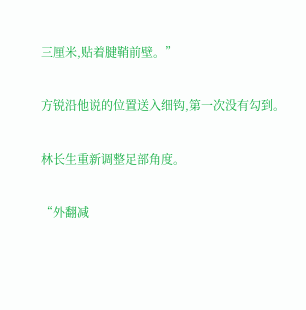三厘米,贴着腱鞘前壁。”

方锐沿他说的位置送入细钩,第一次没有勾到。

林长生重新调整足部角度。

“外翻减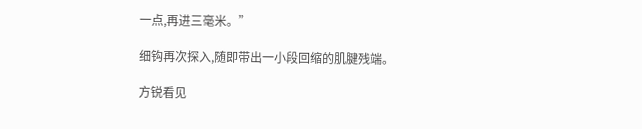一点,再进三毫米。”

细钩再次探入,随即带出一小段回缩的肌腱残端。

方锐看见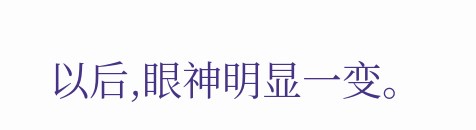以后,眼神明显一变。